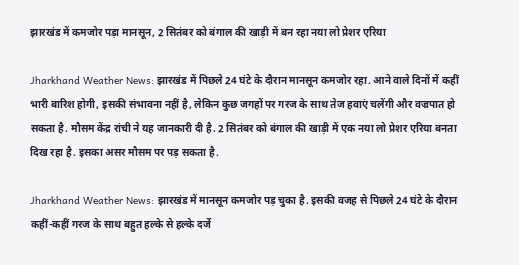झारखंड में कमजोर पड़ा मानसून, 2 सितंबर को बंगाल की खाड़ी में बन रहा नया लो प्रेशर एरिया

Jharkhand Weather News: झारखंड में पिछले 24 घंटे के दौरान मानसून कमजोर रहा. आने वाले दिनों में कहीं भारी बारिश होगी, इसकी संभावना नहीं है, लेकिन कुछ जगहों पर गरज के साथ तेज हवाएं चलेंगी और वज्रपात हो सकता है. मौसम केंद्र रांची ने यह जानकारी दी है. 2 सितंबर को बंगाल की खाड़ी में एक नया लो प्रेशर एरिया बनता दिख रहा है. इसका असर मौसम पर पड़ सकता है.

Jharkhand Weather News: झारखंड में मानसून कमजोर पड़ चुका है. इसकी वजह से पिछले 24 घंटे के दौरान कहीं-कहीं गरज के साथ बहुत हल्के से हल्के दर्जे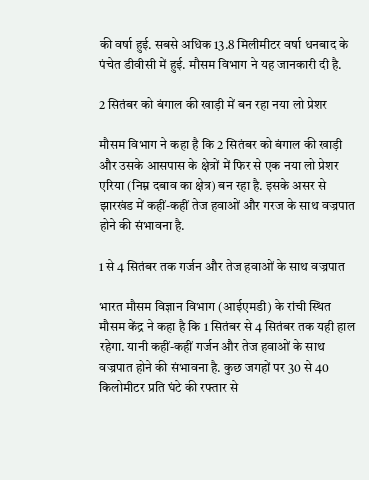की वर्षा हुई. सबसे अधिक 13.8 मिलीमीटर वर्षा धनबाद के पंचेत डीवीसी में हुई. मौसम विभाग ने यह जानकारी दी है.

2 सितंबर को बंगाल की खाड़ी में बन रहा नया लो प्रेशर

मौसम विभाग ने कहा है कि 2 सितंबर को बंगाल की खाड़ी और उसके आसपास के क्षेत्रों में फिर से एक नया लो प्रेशर एरिया (निम्न दबाव का क्षेत्र) बन रहा है. इसके असर से झारखंड में कहीं-कहीं तेज हवाओं और गरज के साथ वज्रपात होने की संभावना है.

1 से 4 सितंबर तक गर्जन और तेज हवाओं के साथ वज्रपात

भारत मौसम विज्ञान विभाग (आईएमडी) के रांची स्थित मौसम केंद्र ने कहा है कि 1 सितंबर से 4 सितंबर तक यही हाल रहेगा. यानी कहीं-कहीं गर्जन और तेज हवाओं के साथ वज्रपात होने की संभावना है. कुछ जगहों पर 30 से 40 किलोमीटर प्रति घंटे की रफ्तार से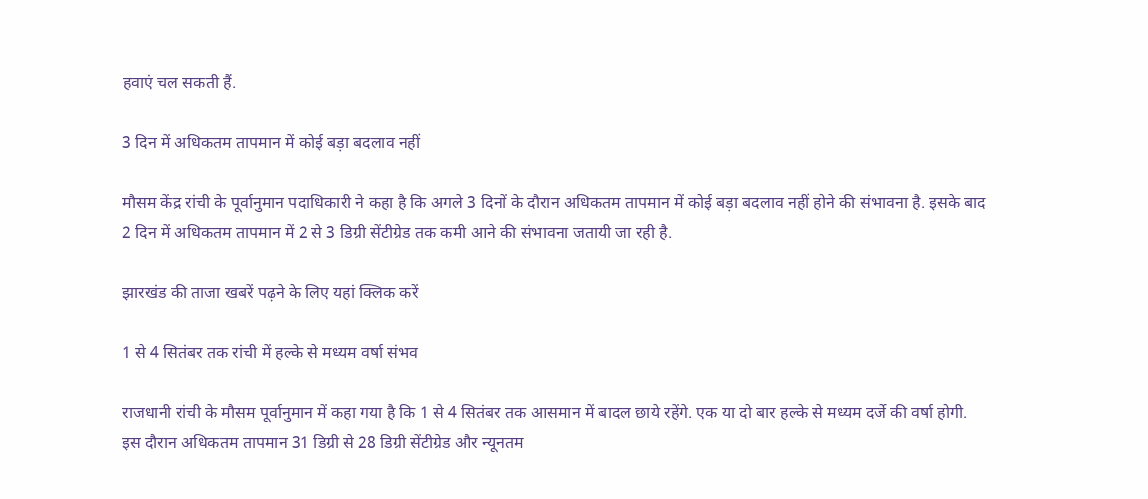हवाएं चल सकती हैं.

3 दिन में अधिकतम तापमान में कोई बड़ा बदलाव नहीं

मौसम केंद्र रांची के पूर्वानुमान पदाधिकारी ने कहा है कि अगले 3 दिनों के दौरान अधिकतम तापमान में कोई बड़ा बदलाव नहीं होने की संभावना है. इसके बाद 2 दिन में अधिकतम तापमान में 2 से 3 डिग्री सेंटीग्रेड तक कमी आने की संभावना जतायी जा रही है.

झारखंड की ताजा खबरें पढ़ने के लिए यहां क्लिक करें

1 से 4 सितंबर तक रांची में हल्के से मध्यम वर्षा संभव

राजधानी रांची के मौसम पूर्वानुमान में कहा गया है कि 1 से 4 सितंबर तक आसमान में बादल छाये रहेंगे. एक या दो बार हल्के से मध्यम दर्जे की वर्षा होगी. इस दौरान अधिकतम तापमान 31 डिग्री से 28 डिग्री सेंटीग्रेड और न्यूनतम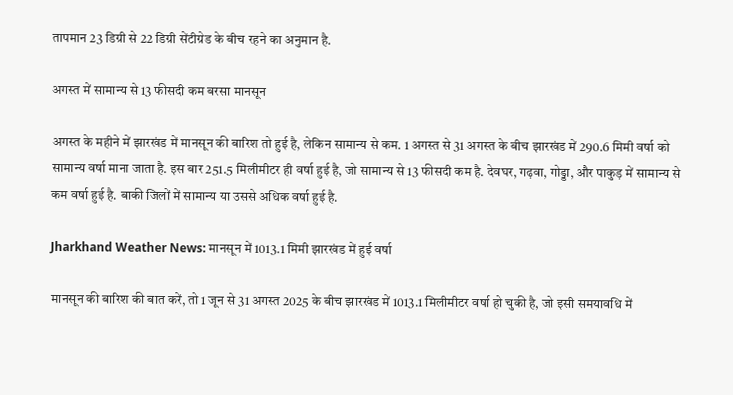तापमान 23 डिग्री से 22 डिग्री सेंटीग्रेड के बीच रहने का अनुमान है.

अगस्त में सामान्य से 13 फीसदी कम बरसा मानसून

अगस्त के महीने में झारखंड में मानसून की बारिश तो हुई है, लेकिन सामान्य से कम. 1 अगस्त से 31 अगस्त के बीच झारखंड में 290.6 मिमी वर्षा को सामान्य वर्षा माना जाता है. इस बार 251.5 मिलीमीटर ही वर्षा हुई है, जो सामान्य से 13 फीसदी कम है. देवघर, गढ़वा, गोड्डा, और पाकुड़ में सामान्य से कम वर्षा हुई है. बाकी जिलों में सामान्य या उससे अधिक वर्षा हुई है.

Jharkhand Weather News: मानसून में 1013.1 मिमी झारखंड में हुई वर्षा

मानसून की बारिश की बात करें, तो 1 जून से 31 अगस्त 2025 के बीच झारखंड में 1013.1 मिलीमीटर वर्षा हो चुकी है, जो इसी समयावधि में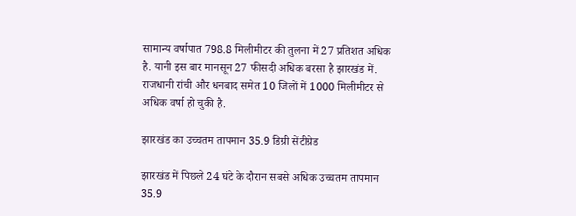सामान्य वर्षापात 798.8 मिलीमीटर की तुलना में 27 प्रतिशत अधिक है. यानी इस बार मानसून 27 फीसदी अधिक बरसा है झारखंड में. राजधानी रांची और धनबाद समेत 10 जिलों में 1000 मिलीमीटर से अधिक वर्षा हो चुकी है.

झारखंड का उच्चतम तापमान 35.9 डिग्री सेंटीग्रेड

झारखंड में पिछले 24 घंटे के दौरान सबसे अधिक उच्चतम तापमान 35.9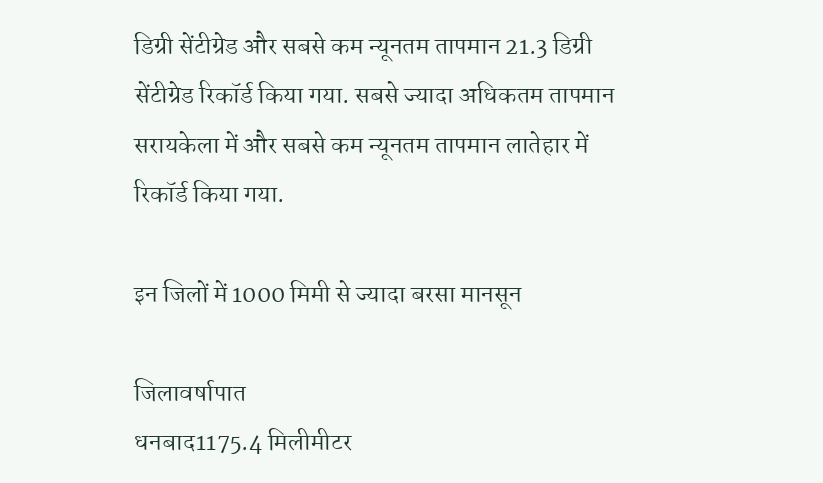डिग्री सेंटीग्रेड और सबसे कम न्यूनतम तापमान 21.3 डिग्री सेंटीग्रेड रिकॉर्ड किया गया. सबसे ज्यादा अधिकतम तापमान सरायकेला में और सबसे कम न्यूनतम तापमान लातेहार में रिकॉर्ड किया गया.

इन जिलों में 1000 मिमी से ज्यादा बरसा मानसून

जिलावर्षापात
धनबाद1175.4 मिलीमीटर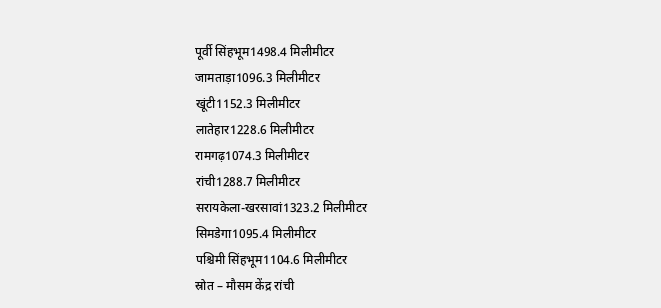पूर्वी सिंहभूम1498.4 मिलीमीटर
जामताड़ा1096.3 मिलीमीटर
खूंटी1152.3 मिलीमीटर
लातेहार1228.6 मिलीमीटर
रामगढ़1074.3 मिलीमीटर
रांची1288.7 मिलीमीटर
सरायकेला-खरसावां1323.2 मिलीमीटर
सिमडेगा1095.4 मिलीमीटर
पश्चिमी सिंहभूम1104.6 मिलीमीटर
स्रोत – मौसम केंद्र रांची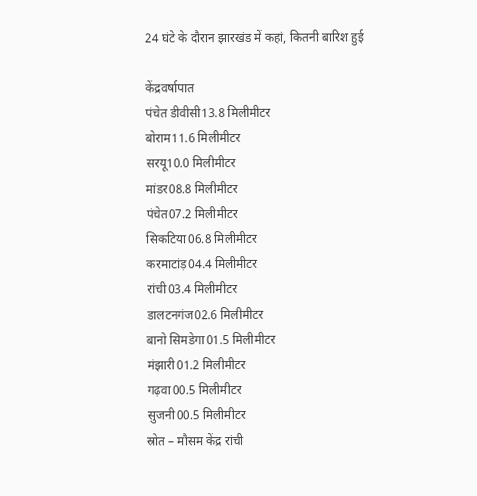24 घंटे के दौरान झारखंड में कहां, कितनी बारिश हुई

केंद्रवर्षापात
पंचेत डीवीसी13.8 मिलीमीटर
बोराम11.6 मिलीमीटर
सरयू10.0 मिलीमीटर
मांडर08.8 मिलीमीटर
पंचेत07.2 मिलीमीटर
सिकटिया06.8 मिलीमीटर
करमाटांड़04.4 मिलीमीटर
रांची03.4 मिलीमीटर
डालटनगंज02.6 मिलीमीटर
बानो सिमडेगा01.5 मिलीमीटर
मंझारी01.2 मिलीमीटर
गढ़वा00.5 मिलीमीटर
सुजनी00.5 मिलीमीटर
स्रोत – मौसम केंद्र रांची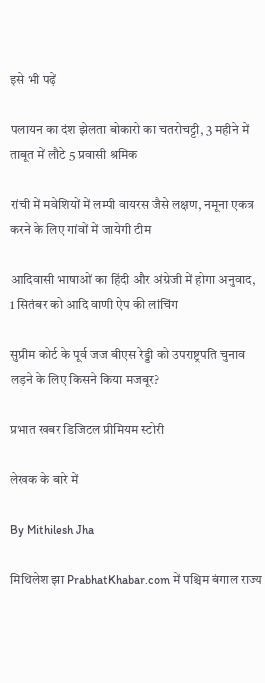इसे भी पढ़ें

पलायन का दंश झेलता बोकारो का चतरोचट्टी, 3 महीने में ताबूत में लौटे 5 प्रवासी श्रमिक

रांची में मवेशियों में लम्पी वायरस जैसे लक्षण, नमूना एकत्र करने के लिए गांवों में जायेगी टीम

आदिवासी भाषाओं का हिंदी और अंग्रेजी में होगा अनुवाद, 1 सितंबर को आदि वाणी ऐप की लांचिंग

सुप्रीम कोर्ट के पूर्व जज बीएस रेड्डी को उपराष्ट्रपति चुनाव लड़ने के लिए किसने किया मजबूर?

प्रभात खबर डिजिटल प्रीमियम स्टोरी

लेखक के बारे में

By Mithilesh Jha

मिथिलेश झा PrabhatKhabar.com में पश्चिम बंगाल राज्य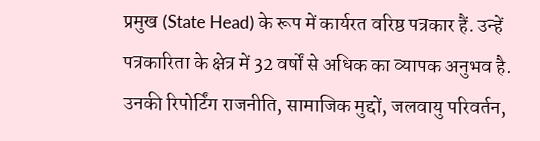प्रमुख (State Head) के रूप में कार्यरत वरिष्ठ पत्रकार हैं. उन्हें पत्रकारिता के क्षेत्र में 32 वर्षों से अधिक का व्यापक अनुभव है. उनकी रिपोर्टिंग राजनीति, सामाजिक मुद्दों, जलवायु परिवर्तन,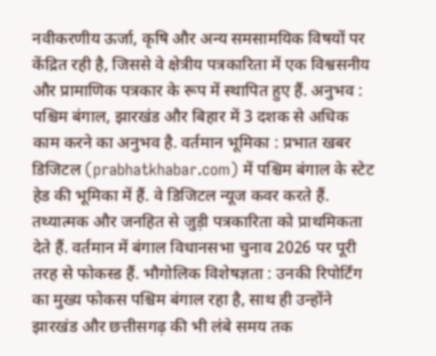नवीकरणीय ऊर्जा, कृषि और अन्य समसामयिक विषयों पर केंद्रित रही है, जिससे वे क्षेत्रीय पत्रकारिता में एक विश्वसनीय और प्रामाणिक पत्रकार के रूप में स्थापित हुए हैं. अनुभव : पश्चिम बंगाल, झारखंड और बिहार में 3 दशक से अधिक काम करने का अनुभव है. वर्तमान भूमिका : प्रभात खबर डिजिटल (prabhatkhabar.com) में पश्चिम बंगाल के स्टेट हेड की भूमिका में हैं. वे डिजिटल न्यूज कवर करते हैं. तथ्यात्मक और जनहित से जुड़ी पत्रकारिता को प्राथमिकता देते हैं. वर्तमान में बंगाल विधानसभा चुनाव 2026 पर पूरी तरह से फोकस्ड हैं. भौगोलिक विशेषज्ञता : उनकी रिपोर्टिंग का मुख्य फोकस पश्चिम बंगाल रहा है, साथ ही उन्होंने झारखंड और छत्तीसगढ़ की भी लंबे समय तक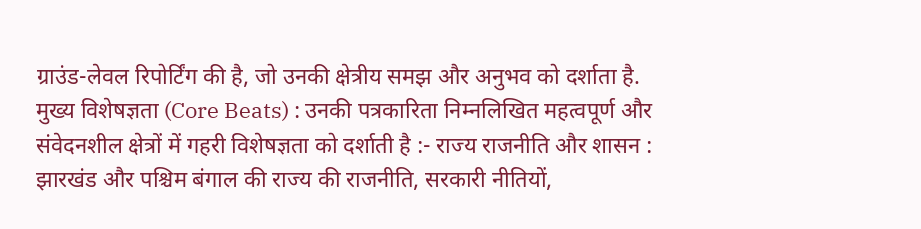ग्राउंड-लेवल रिपोर्टिंग की है, जो उनकी क्षेत्रीय समझ और अनुभव को दर्शाता है. मुख्य विशेषज्ञता (Core Beats) : उनकी पत्रकारिता निम्नलिखित महत्वपूर्ण और संवेदनशील क्षेत्रों में गहरी विशेषज्ञता को दर्शाती है :- राज्य राजनीति और शासन : झारखंड और पश्चिम बंगाल की राज्य की राजनीति, सरकारी नीतियों,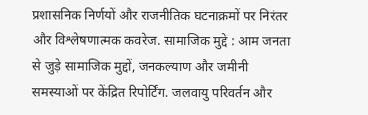प्रशासनिक निर्णयों और राजनीतिक घटनाक्रमों पर निरंतर और विश्लेषणात्मक कवरेज. सामाजिक मुद्दे : आम जनता से जुड़े सामाजिक मुद्दों, जनकल्याण और जमीनी समस्याओं पर केंद्रित रिपोर्टिंग. जलवायु परिवर्तन और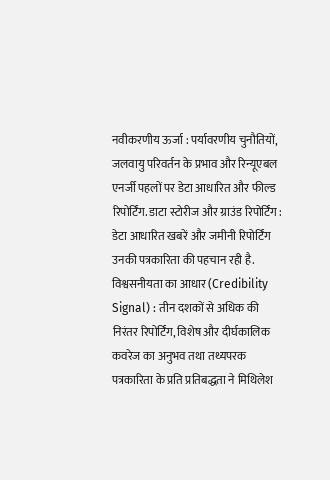नवीकरणीय ऊर्जा : पर्यावरणीय चुनौतियों, जलवायु परिवर्तन के प्रभाव और रिन्यूएबल एनर्जी पहलों पर डेटा आधारित और फील्ड रिपोर्टिंग. डाटा स्टोरीज और ग्राउंड रिपोर्टिंग : डेटा आधारित खबरें और जमीनी रिपोर्टिंग उनकी पत्रकारिता की पहचान रही है. विश्वसनीयता का आधार (Credibility Signal) : तीन दशकों से अधिक की निरंतर रिपोर्टिंग, विशेष और दीर्घकालिक कवरेज का अनुभव तथा तथ्यपरक पत्रकारिता के प्रति प्रतिबद्धता ने मिथिलेश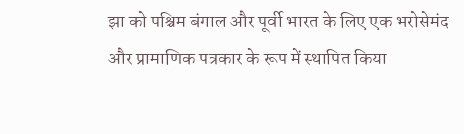झा को पश्चिम बंगाल और पूर्वी भारत के लिए एक भरोसेमंद और प्रामाणिक पत्रकार के रूप में स्थापित किया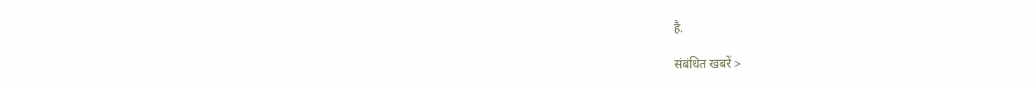है.

संबंधित खबरें >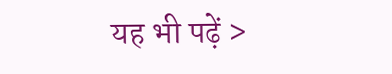यह भी पढ़ें >